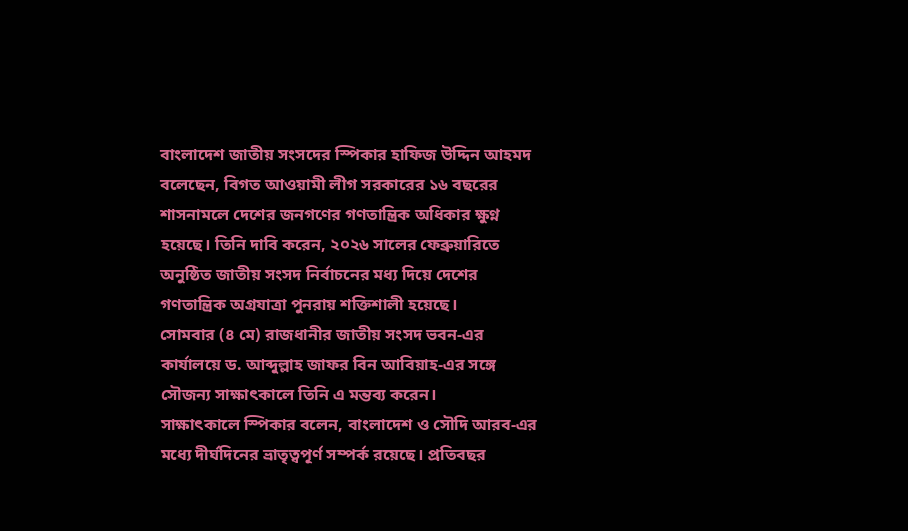বাংলাদেশ জাতীয় সংসদের স্পিকার হাফিজ উদ্দিন আহমদ বলেছেন, বিগত আওয়ামী লীগ সরকারের ১৬ বছরের শাসনামলে দেশের জনগণের গণতান্ত্রিক অধিকার ক্ষুণ্ন হয়েছে। তিনি দাবি করেন, ২০২৬ সালের ফেব্রুয়ারিতে অনুষ্ঠিত জাতীয় সংসদ নির্বাচনের মধ্য দিয়ে দেশের গণতান্ত্রিক অগ্রযাত্রা পুনরায় শক্তিশালী হয়েছে।
সোমবার (৪ মে) রাজধানীর জাতীয় সংসদ ভবন-এর কার্যালয়ে ড. আব্দুল্লাহ জাফর বিন আবিয়াহ-এর সঙ্গে সৌজন্য সাক্ষাৎকালে তিনি এ মন্তব্য করেন।
সাক্ষাৎকালে স্পিকার বলেন, বাংলাদেশ ও সৌদি আরব-এর মধ্যে দীর্ঘদিনের ভ্রাতৃত্বপূর্ণ সম্পর্ক রয়েছে। প্রতিবছর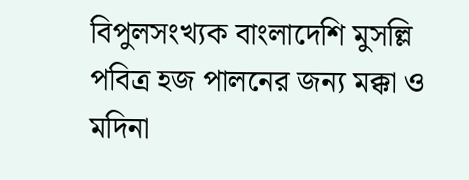বিপুলসংখ্যক বাংলাদেশি মুসল্লি পবিত্র হজ পালনের জন্য মক্কা ও মদিনা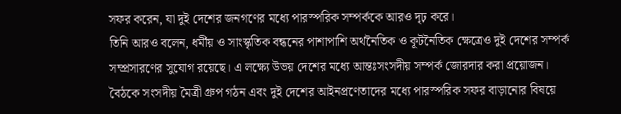সফর করেন, যা দুই দেশের জনগণের মধ্যে পারস্পরিক সম্পর্ককে আরও দৃঢ় করে।
তিনি আরও বলেন, ধর্মীয় ও সাংস্কৃতিক বন্ধনের পাশাপাশি অর্থনৈতিক ও কূটনৈতিক ক্ষেত্রেও দুই দেশের সম্পর্ক সম্প্রসারণের সুযোগ রয়েছে। এ লক্ষ্যে উভয় দেশের মধ্যে আন্তঃসংসদীয় সম্পর্ক জোরদার করা প্রয়োজন।
বৈঠকে সংসদীয় মৈত্রী গ্রুপ গঠন এবং দুই দেশের আইনপ্রণেতাদের মধ্যে পারস্পরিক সফর বাড়ানোর বিষয়ে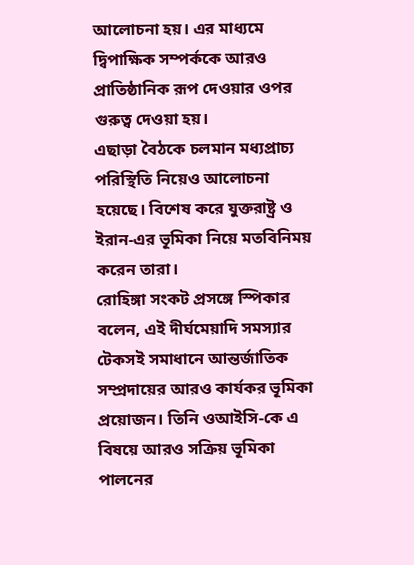আলোচনা হয়। এর মাধ্যমে দ্বিপাক্ষিক সম্পর্ককে আরও প্রাতিষ্ঠানিক রূপ দেওয়ার ওপর গুরুত্ব দেওয়া হয়।
এছাড়া বৈঠকে চলমান মধ্যপ্রাচ্য পরিস্থিতি নিয়েও আলোচনা হয়েছে। বিশেষ করে যুক্তরাষ্ট্র ও ইরান-এর ভূমিকা নিয়ে মতবিনিময় করেন তারা।
রোহিঙ্গা সংকট প্রসঙ্গে স্পিকার বলেন, এই দীর্ঘমেয়াদি সমস্যার টেকসই সমাধানে আন্তর্জাতিক সম্প্রদায়ের আরও কার্যকর ভূমিকা প্রয়োজন। তিনি ওআইসি-কে এ বিষয়ে আরও সক্রিয় ভূমিকা পালনের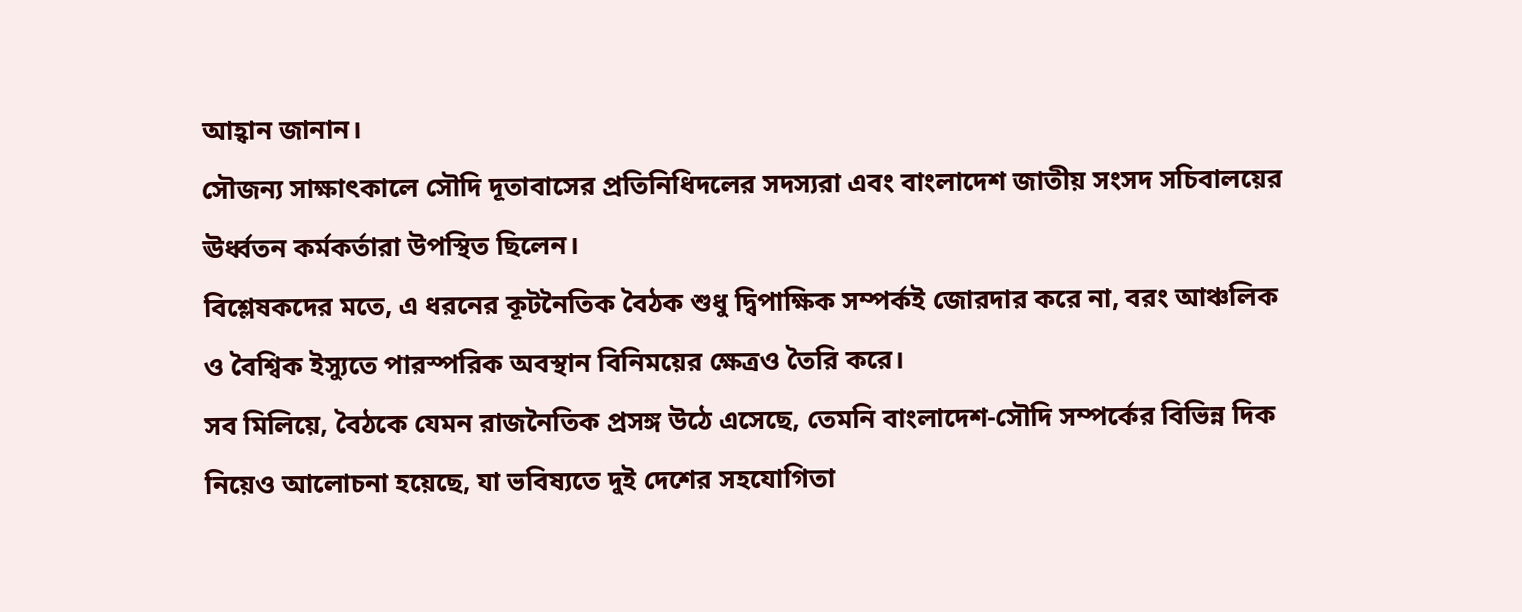আহ্বান জানান।
সৌজন্য সাক্ষাৎকালে সৌদি দূতাবাসের প্রতিনিধিদলের সদস্যরা এবং বাংলাদেশ জাতীয় সংসদ সচিবালয়ের ঊর্ধ্বতন কর্মকর্তারা উপস্থিত ছিলেন।
বিশ্লেষকদের মতে, এ ধরনের কূটনৈতিক বৈঠক শুধু দ্বিপাক্ষিক সম্পর্কই জোরদার করে না, বরং আঞ্চলিক ও বৈশ্বিক ইস্যুতে পারস্পরিক অবস্থান বিনিময়ের ক্ষেত্রও তৈরি করে।
সব মিলিয়ে, বৈঠকে যেমন রাজনৈতিক প্রসঙ্গ উঠে এসেছে, তেমনি বাংলাদেশ-সৌদি সম্পর্কের বিভিন্ন দিক নিয়েও আলোচনা হয়েছে, যা ভবিষ্যতে দুই দেশের সহযোগিতা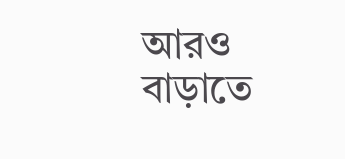আরও বাড়াতে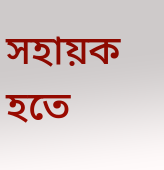সহায়ক হতে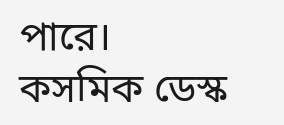পারে।
কসমিক ডেস্ক